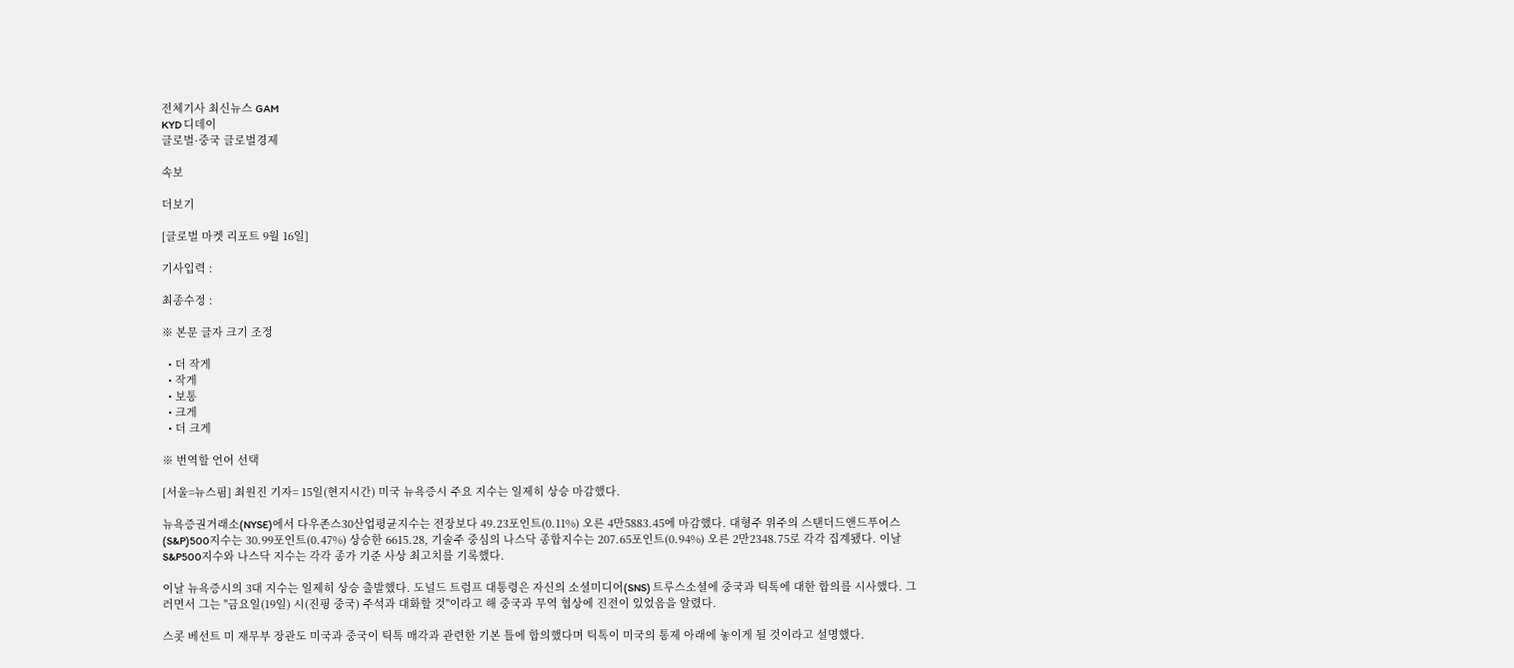전체기사 최신뉴스 GAM
KYD 디데이
글로벌·중국 글로벌경제

속보

더보기

[글로벌 마켓 리포트 9월 16일]

기사입력 :

최종수정 :

※ 본문 글자 크기 조정

  • 더 작게
  • 작게
  • 보통
  • 크게
  • 더 크게

※ 번역할 언어 선택

[서울=뉴스핌] 최원진 기자= 15일(현지시간) 미국 뉴욕증시 주요 지수는 일제히 상승 마감했다.

뉴욕증권거래소(NYSE)에서 다우존스30산업평균지수는 전장보다 49.23포인트(0.11%) 오른 4만5883.45에 마감했다. 대형주 위주의 스탠더드앤드푸어스(S&P)500지수는 30.99포인트(0.47%) 상승한 6615.28, 기술주 중심의 나스닥 종합지수는 207.65포인트(0.94%) 오른 2만2348.75로 각각 집계됐다. 이날 S&P500지수와 나스닥 지수는 각각 종가 기준 사상 최고치를 기록했다.

이날 뉴욕증시의 3대 지수는 일제히 상승 출발했다. 도널드 트럼프 대통령은 자신의 소셜미디어(SNS) 트루스소셜에 중국과 틱톡에 대한 합의를 시사했다. 그러면서 그는 "금요일(19일) 시(진핑 중국) 주석과 대화할 것"이라고 해 중국과 무역 협상에 진전이 있었음을 알렸다.

스콧 베선트 미 재무부 장관도 미국과 중국이 틱톡 매각과 관련한 기본 틀에 합의했다며 틱톡이 미국의 통제 아래에 놓이게 될 것이라고 설명했다.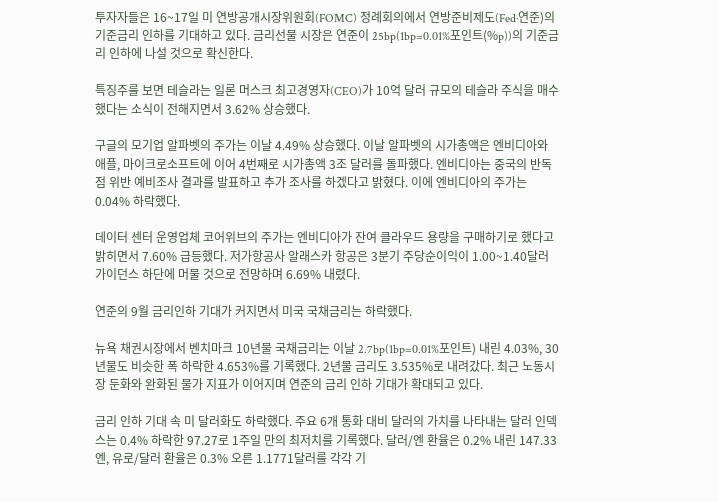투자자들은 16~17일 미 연방공개시장위원회(FOMC) 정례회의에서 연방준비제도(Fed·연준)의 기준금리 인하를 기대하고 있다. 금리선물 시장은 연준이 25bp(1bp=0.01%포인트(%p))의 기준금리 인하에 나설 것으로 확신한다.

특징주를 보면 테슬라는 일론 머스크 최고경영자(CEO)가 10억 달러 규모의 테슬라 주식을 매수했다는 소식이 전해지면서 3.62% 상승했다.

구글의 모기업 알파벳의 주가는 이날 4.49% 상승했다. 이날 알파벳의 시가총액은 엔비디아와 애플, 마이크로소프트에 이어 4번째로 시가총액 3조 달러를 돌파했다. 엔비디아는 중국의 반독점 위반 예비조사 결과를 발표하고 추가 조사를 하겠다고 밝혔다. 이에 엔비디아의 주가는 0.04% 하락했다.

데이터 센터 운영업체 코어위브의 주가는 엔비디아가 잔여 클라우드 용량을 구매하기로 했다고 밝히면서 7.60% 급등했다. 저가항공사 알래스카 항공은 3분기 주당순이익이 1.00~1.40달러 가이던스 하단에 머물 것으로 전망하며 6.69% 내렸다.

연준의 9월 금리인하 기대가 커지면서 미국 국채금리는 하락했다.

뉴욕 채권시장에서 벤치마크 10년물 국채금리는 이날 2.7bp(1bp=0.01%포인트) 내린 4.03%, 30년물도 비슷한 폭 하락한 4.653%를 기록했다. 2년물 금리도 3.535%로 내려갔다. 최근 노동시장 둔화와 완화된 물가 지표가 이어지며 연준의 금리 인하 기대가 확대되고 있다.

금리 인하 기대 속 미 달러화도 하락했다. 주요 6개 통화 대비 달러의 가치를 나타내는 달러 인덱스는 0.4% 하락한 97.27로 1주일 만의 최저치를 기록했다. 달러/엔 환율은 0.2% 내린 147.33엔, 유로/달러 환율은 0.3% 오른 1.1771달러를 각각 기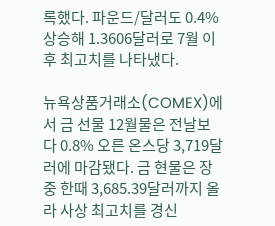록했다. 파운드/달러도 0.4% 상승해 1.3606달러로 7월 이후 최고치를 나타냈다.

뉴욕상품거래소(COMEX)에서 금 선물 12월물은 전날보다 0.8% 오른 온스당 3,719달러에 마감됐다. 금 현물은 장중 한때 3,685.39달러까지 올라 사상 최고치를 경신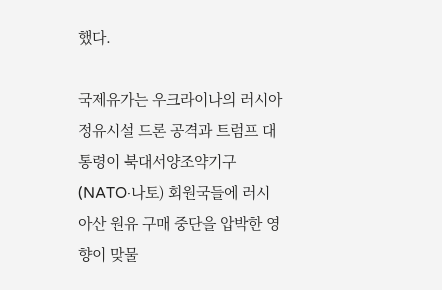했다.

국제유가는 우크라이나의 러시아 정유시설 드론 공격과 트럼프 대통령이 북대서양조약기구(NATO·나토) 회원국들에 러시아산 원유 구매 중단을 압박한 영향이 맞물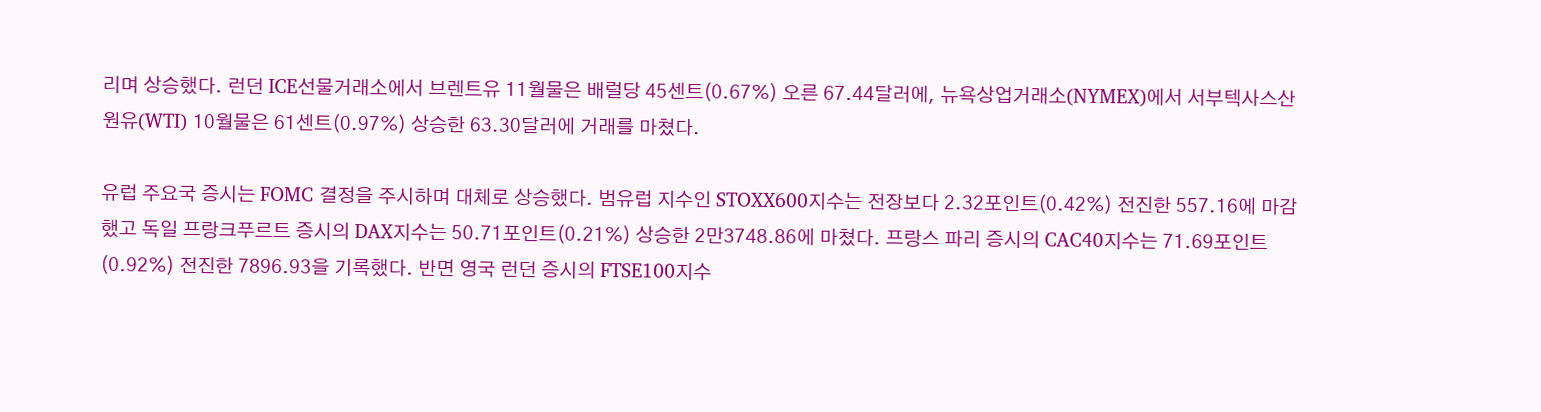리며 상승했다. 런던 ICE선물거래소에서 브렌트유 11월물은 배럴당 45센트(0.67%) 오른 67.44달러에, 뉴욕상업거래소(NYMEX)에서 서부텍사스산원유(WTI) 10월물은 61센트(0.97%) 상승한 63.30달러에 거래를 마쳤다.

유럽 주요국 증시는 FOMC 결정을 주시하며 대체로 상승했다. 범유럽 지수인 STOXX600지수는 전장보다 2.32포인트(0.42%) 전진한 557.16에 마감했고 독일 프랑크푸르트 증시의 DAX지수는 50.71포인트(0.21%) 상승한 2만3748.86에 마쳤다. 프랑스 파리 증시의 CAC40지수는 71.69포인트(0.92%) 전진한 7896.93을 기록했다. 반면 영국 런던 증시의 FTSE100지수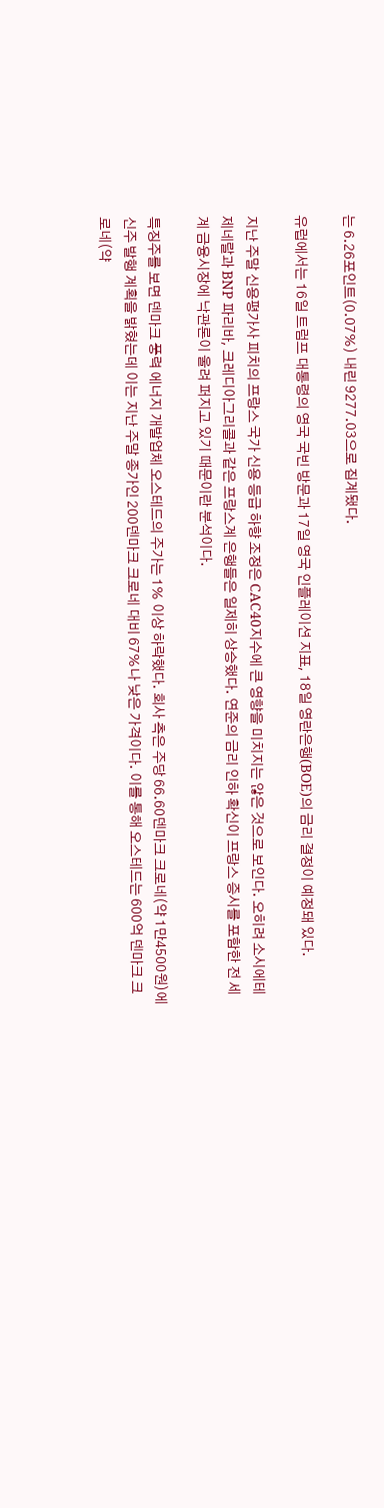는 6.26포인트(0.07%) 내린 9277.03으로 집계됐다.

유럽에서는 16일 트럼프 대통령의 영국 국빈 방문과 17일 영국 인플레이션 지표, 18일 영란은행(BOE)의 금리 결정이 예정돼 있다.

지난 주말 신용평가사 피치의 프랑스 국가 신용 등급 하향 조정은 CAC40지수에 큰 영향을 미치지는 않은 것으로 보인다. 오히려 소시에테 제네랄과 BNP 파리바, 크레디아그리콜과 같은 프랑스계 은행들은 일제히 상승했다. 연준의 금리 인하 확신이 프랑스 증시를 포함한 전 세계 금융시장에 낙관론이 울려 퍼지고 있기 때문이란 분석이다.

특징주를 보면 덴마크 풍력 에너지 개발업체 오스테드의 주가는 1% 이상 하락했다. 회사 측은 주당 66.60덴마크 크로네(약 1만4500원)에 신주 발행 계획을 밝혔는데 이는 지난 주말 종가인 200덴마크 크로네 대비 67%나 낮은 가격이다. 이를 통해 오스테드는 600억 덴마크 크로네(약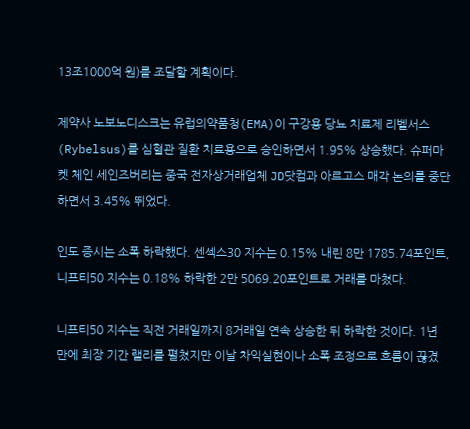13조1000억 원)를 조달할 계획이다.

제약사 노보노디스크는 유럽의약품청(EMA)이 구강용 당뇨 치료제 리벨서스(Rybelsus)를 심혈관 질환 치료용으로 승인하면서 1.95% 상승했다. 슈퍼마켓 체인 세인즈버리는 중국 전자상거래업체 JD닷컴과 아르고스 매각 논의를 중단하면서 3.45% 뛰었다.

인도 증시는 소폭 하락했다. 센섹스30 지수는 0.15% 내린 8만 1785.74포인트, 니프티50 지수는 0.18% 하락한 2만 5069.20포인트로 거래를 마쳤다.

니프티50 지수는 직전 거래일까지 8거래일 연속 상승한 뒤 하락한 것이다. 1년 만에 최장 기간 랠리를 펼쳤지만 이날 차익실현이나 소폭 조정으로 흐름이 끊겼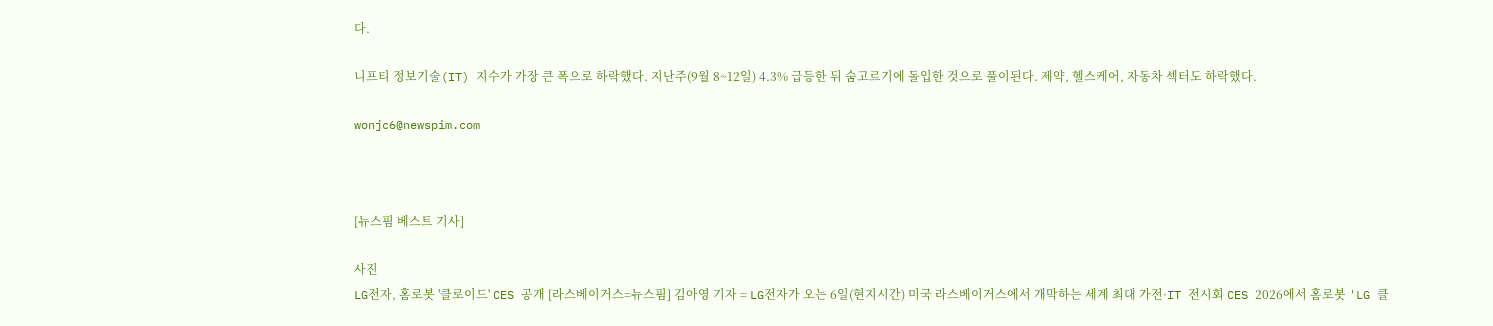다.

니프티 정보기술(IT) 지수가 가장 큰 폭으로 하락했다. 지난주(9월 8~12일) 4.3% 급등한 뒤 숨고르기에 돌입한 것으로 풀이된다. 제약, 헬스케어, 자동차 섹터도 하락했다.

wonjc6@newspim.com



[뉴스핌 베스트 기사]

사진
LG전자, 홈로봇 '클로이드' CES 공개 [라스베이거스=뉴스핌] 김아영 기자 = LG전자가 오는 6일(현지시간) 미국 라스베이거스에서 개막하는 세계 최대 가전·IT 전시회 CES 2026에서 홈로봇 'LG 클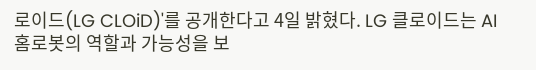로이드(LG CLOiD)'를 공개한다고 4일 밝혔다. LG 클로이드는 AI 홈로봇의 역할과 가능성을 보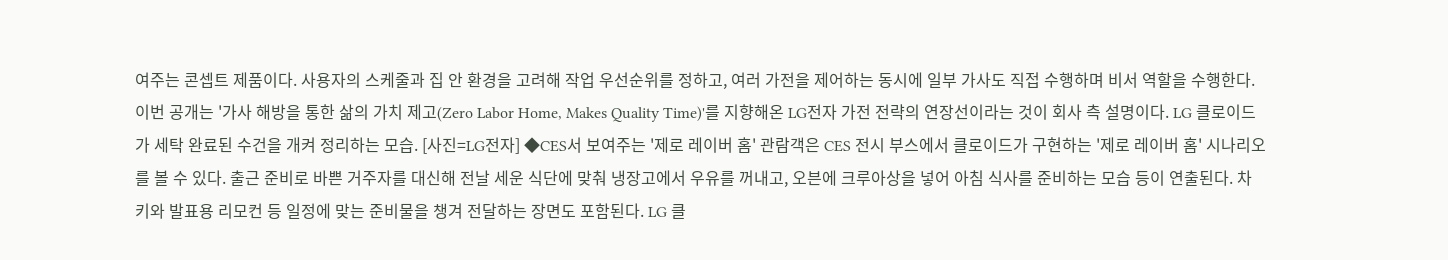여주는 콘셉트 제품이다. 사용자의 스케줄과 집 안 환경을 고려해 작업 우선순위를 정하고, 여러 가전을 제어하는 동시에 일부 가사도 직접 수행하며 비서 역할을 수행한다. 이번 공개는 '가사 해방을 통한 삶의 가치 제고(Zero Labor Home, Makes Quality Time)'를 지향해온 LG전자 가전 전략의 연장선이라는 것이 회사 측 설명이다. LG 클로이드가 세탁 완료된 수건을 개켜 정리하는 모습. [사진=LG전자] ◆CES서 보여주는 '제로 레이버 홈' 관람객은 CES 전시 부스에서 클로이드가 구현하는 '제로 레이버 홈' 시나리오를 볼 수 있다. 출근 준비로 바쁜 거주자를 대신해 전날 세운 식단에 맞춰 냉장고에서 우유를 꺼내고, 오븐에 크루아상을 넣어 아침 식사를 준비하는 모습 등이 연출된다. 차 키와 발표용 리모컨 등 일정에 맞는 준비물을 챙겨 전달하는 장면도 포함된다. LG 클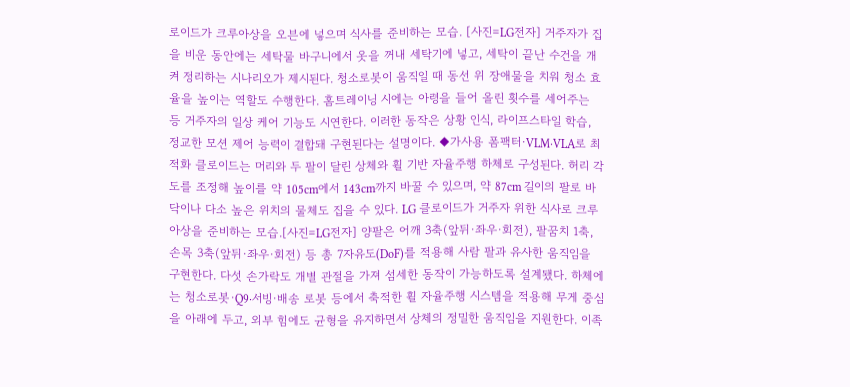로이드가 크루아상을 오븐에 넣으며 식사를 준비하는 모습. [사진=LG전자] 거주자가 집을 비운 동안에는 세탁물 바구니에서 옷을 꺼내 세탁기에 넣고, 세탁이 끝난 수건을 개켜 정리하는 시나리오가 제시된다. 청소로봇이 움직일 때 동선 위 장애물을 치워 청소 효율을 높이는 역할도 수행한다. 홈트레이닝 시에는 아령을 들어 올린 횟수를 세어주는 등 거주자의 일상 케어 기능도 시연한다. 이러한 동작은 상황 인식, 라이프스타일 학습, 정교한 모션 제어 능력이 결합돼 구현된다는 설명이다. ◆가사용 폼팩터·VLM·VLA로 최적화 클로이드는 머리와 두 팔이 달린 상체와 휠 기반 자율주행 하체로 구성된다. 허리 각도를 조정해 높이를 약 105cm에서 143cm까지 바꿀 수 있으며, 약 87cm 길이의 팔로 바닥이나 다소 높은 위치의 물체도 집을 수 있다. LG 클로이드가 거주자 위한 식사로 크루아상을 준비하는 모습.[사진=LG전자] 양팔은 어깨 3축(앞뒤·좌우·회전), 팔꿈치 1축, 손목 3축(앞뒤·좌우·회전) 등 총 7자유도(DoF)를 적용해 사람 팔과 유사한 움직임을 구현한다. 다섯 손가락도 개별 관절을 가져 섬세한 동작이 가능하도록 설계됐다. 하체에는 청소로봇·Q9·서빙·배송 로봇 등에서 축적한 휠 자율주행 시스템을 적용해 무게 중심을 아래에 두고, 외부 힘에도 균형을 유지하면서 상체의 정밀한 움직임을 지원한다. 이족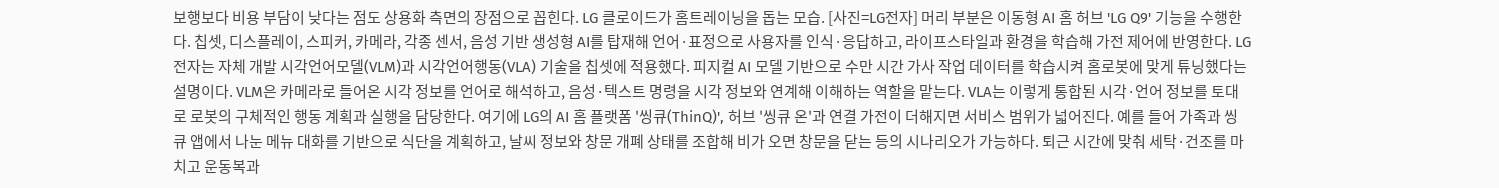보행보다 비용 부담이 낮다는 점도 상용화 측면의 장점으로 꼽힌다. LG 클로이드가 홈트레이닝을 돕는 모습. [사진=LG전자] 머리 부분은 이동형 AI 홈 허브 'LG Q9' 기능을 수행한다. 칩셋, 디스플레이, 스피커, 카메라, 각종 센서, 음성 기반 생성형 AI를 탑재해 언어·표정으로 사용자를 인식·응답하고, 라이프스타일과 환경을 학습해 가전 제어에 반영한다. LG전자는 자체 개발 시각언어모델(VLM)과 시각언어행동(VLA) 기술을 칩셋에 적용했다. 피지컬 AI 모델 기반으로 수만 시간 가사 작업 데이터를 학습시켜 홈로봇에 맞게 튜닝했다는 설명이다. VLM은 카메라로 들어온 시각 정보를 언어로 해석하고, 음성·텍스트 명령을 시각 정보와 연계해 이해하는 역할을 맡는다. VLA는 이렇게 통합된 시각·언어 정보를 토대로 로봇의 구체적인 행동 계획과 실행을 담당한다. 여기에 LG의 AI 홈 플랫폼 '씽큐(ThinQ)', 허브 '씽큐 온'과 연결 가전이 더해지면 서비스 범위가 넓어진다. 예를 들어 가족과 씽큐 앱에서 나눈 메뉴 대화를 기반으로 식단을 계획하고, 날씨 정보와 창문 개폐 상태를 조합해 비가 오면 창문을 닫는 등의 시나리오가 가능하다. 퇴근 시간에 맞춰 세탁·건조를 마치고 운동복과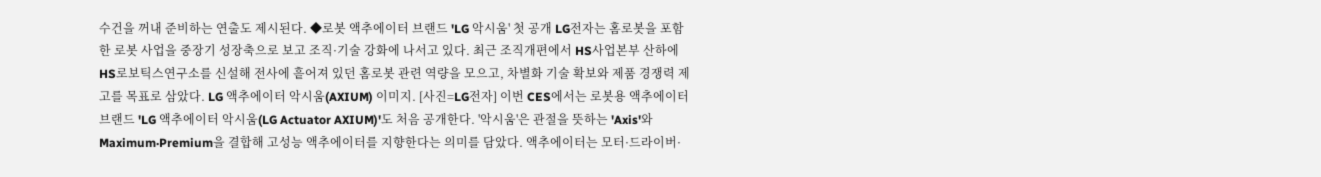수건을 꺼내 준비하는 연출도 제시된다. ◆로봇 액추에이터 브랜드 'LG 악시움' 첫 공개 LG전자는 홈로봇을 포함한 로봇 사업을 중장기 성장축으로 보고 조직·기술 강화에 나서고 있다. 최근 조직개편에서 HS사업본부 산하에 HS로보틱스연구소를 신설해 전사에 흩어져 있던 홈로봇 관련 역량을 모으고, 차별화 기술 확보와 제품 경쟁력 제고를 목표로 삼았다. LG 액추에이터 악시움(AXIUM) 이미지. [사진=LG전자] 이번 CES에서는 로봇용 액추에이터 브랜드 'LG 액추에이터 악시움(LG Actuator AXIUM)'도 처음 공개한다. '악시움'은 관절을 뜻하는 'Axis'와 Maximum·Premium을 결합해 고성능 액추에이터를 지향한다는 의미를 담았다. 액추에이터는 모터·드라이버·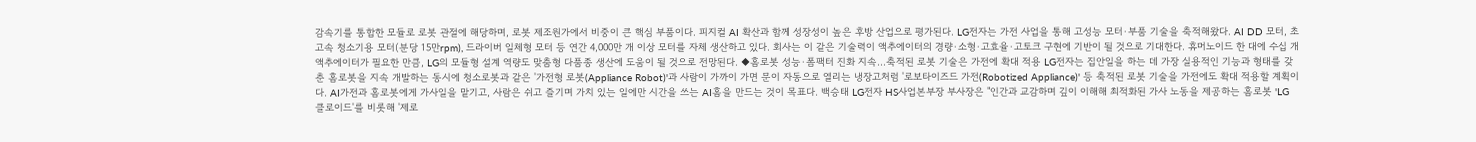감속기를 통합한 모듈로 로봇 관절에 해당하며, 로봇 제조원가에서 비중이 큰 핵심 부품이다. 피지컬 AI 확산과 함께 성장성이 높은 후방 산업으로 평가된다. LG전자는 가전 사업을 통해 고성능 모터·부품 기술을 축적해왔다. AI DD 모터, 초고속 청소기용 모터(분당 15만rpm), 드라이버 일체형 모터 등 연간 4,000만 개 이상 모터를 자체 생산하고 있다. 회사는 이 같은 기술력이 액추에이터의 경량·소형·고효율·고토크 구현에 기반이 될 것으로 기대한다. 휴머노이드 한 대에 수십 개 액추에이터가 필요한 만큼, LG의 모듈형 설계 역량도 맞춤형 다품종 생산에 도움이 될 것으로 전망된다. ◆홈로봇 성능·폼팩터 진화 지속…축적된 로봇 기술은 가전에 확대 적용 LG전자는 집안일을 하는 데 가장 실용적인 기능과 형태를 갖춘 홈로봇을 지속 개발하는 동시에 청소로봇과 같은 '가전형 로봇(Appliance Robot)'과 사람이 가까이 가면 문이 자동으로 열리는 냉장고처럼 '로보타이즈드 가전(Robotized Appliance)' 등 축적된 로봇 기술을 가전에도 확대 적용할 계획이다. AI가전과 홈로봇에게 가사일을 맡기고, 사람은 쉬고 즐기며 가치 있는 일에만 시간을 쓰는 AI홈을 만드는 것이 목표다. 백승태 LG전자 HS사업본부장 부사장은 "인간과 교감하며 깊이 이해해 최적화된 가사 노동을 제공하는 홈로봇 'LG 클로이드'를 비롯해 '제로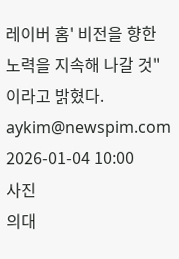레이버 홈' 비전을 향한 노력을 지속해 나갈 것"이라고 밝혔다. aykim@newspim.com 2026-01-04 10:00
사진
의대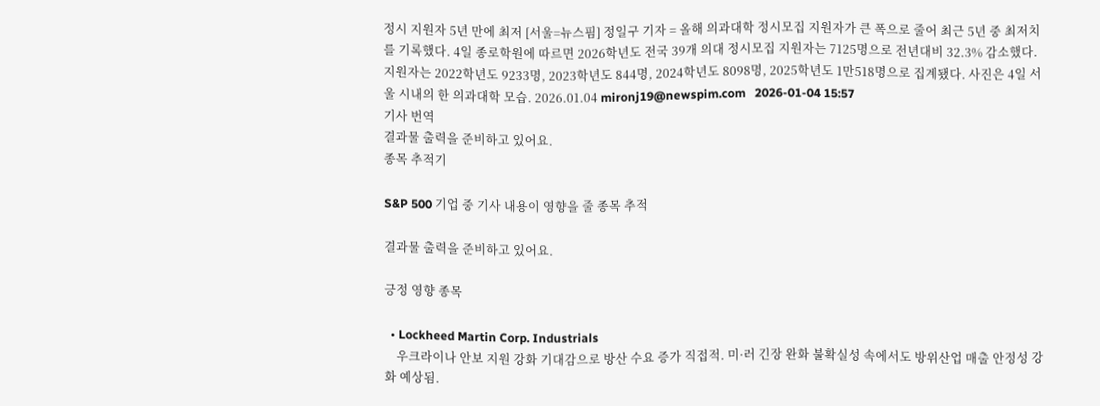정시 지원자 5년 만에 최저 [서울=뉴스핌] 정일구 기자 = 올해 의과대학 정시모집 지원자가 큰 폭으로 줄어 최근 5년 중 최저치를 기록했다. 4일 종로학원에 따르면 2026학년도 전국 39개 의대 정시모집 지원자는 7125명으로 전년대비 32.3% 감소했다. 지원자는 2022학년도 9233명, 2023학년도 844명, 2024학년도 8098명, 2025학년도 1만518명으로 집계됐다. 사진은 4일 서울 시내의 한 의과대학 모습. 2026.01.04 mironj19@newspim.com   2026-01-04 15:57
기사 번역
결과물 출력을 준비하고 있어요.
종목 추적기

S&P 500 기업 중 기사 내용이 영향을 줄 종목 추적

결과물 출력을 준비하고 있어요.

긍정 영향 종목

  • Lockheed Martin Corp. Industrials
    우크라이나 안보 지원 강화 기대감으로 방산 수요 증가 직접적. 미·러 긴장 완화 불확실성 속에서도 방위산업 매출 안정성 강화 예상됨.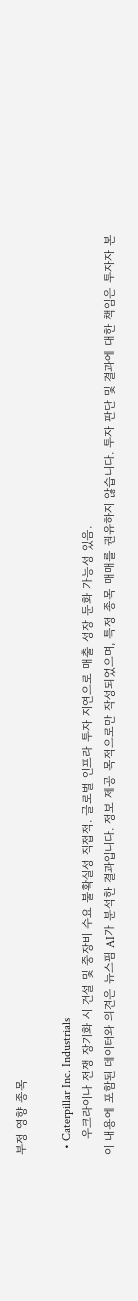부정 영향 종목

  • Caterpillar Inc. Industrials
    우크라이나 전쟁 장기화 시 건설 및 중장비 수요 불확실성 직접적. 글로벌 인프라 투자 지연으로 매출 성장 둔화 가능성 있음.
이 내용에 포함된 데이터와 의견은 뉴스핌 AI가 분석한 결과입니다. 정보 제공 목적으로만 작성되었으며, 특정 종목 매매를 권유하지 않습니다. 투자 판단 및 결과에 대한 책임은 투자자 본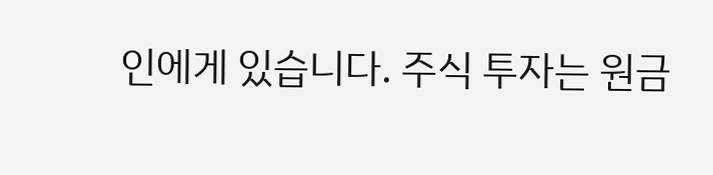인에게 있습니다. 주식 투자는 원금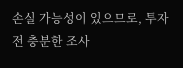손실 가능성이 있으므로, 투자 전 충분한 조사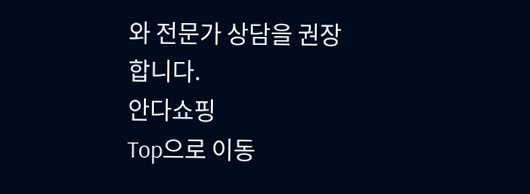와 전문가 상담을 권장합니다.
안다쇼핑
Top으로 이동